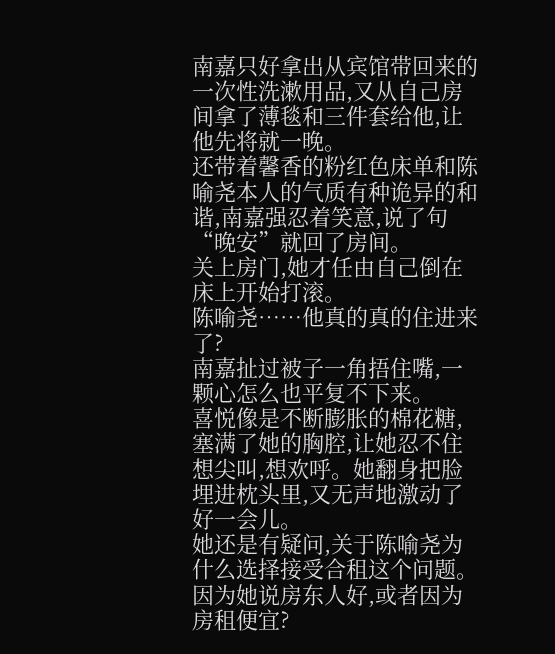南嘉只好拿出从宾馆带回来的一次性洗漱用品,又从自己房间拿了薄毯和三件套给他,让他先将就一晚。
还带着馨香的粉红色床单和陈喻尧本人的气质有种诡异的和谐,南嘉强忍着笑意,说了句“晚安”就回了房间。
关上房门,她才任由自己倒在床上开始打滚。
陈喻尧……他真的真的住进来了?
南嘉扯过被子一角捂住嘴,一颗心怎么也平复不下来。
喜悦像是不断膨胀的棉花糖,塞满了她的胸腔,让她忍不住想尖叫,想欢呼。她翻身把脸埋进枕头里,又无声地激动了好一会儿。
她还是有疑问,关于陈喻尧为什么选择接受合租这个问题。
因为她说房东人好,或者因为房租便宜?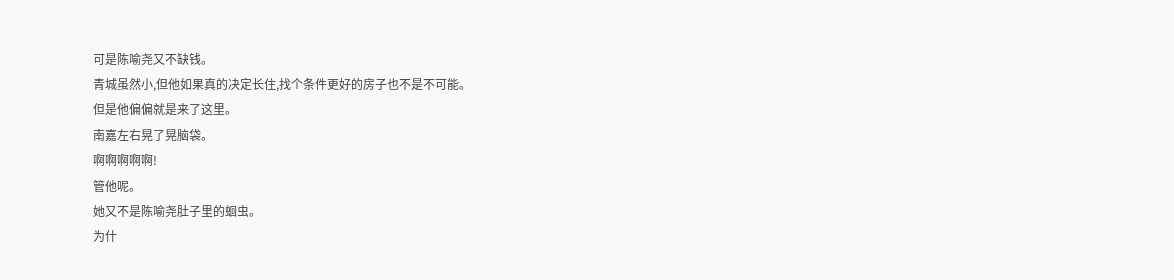可是陈喻尧又不缺钱。
青城虽然小,但他如果真的决定长住,找个条件更好的房子也不是不可能。
但是他偏偏就是来了这里。
南嘉左右晃了晃脑袋。
啊啊啊啊啊!
管他呢。
她又不是陈喻尧肚子里的蛔虫。
为什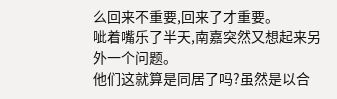么回来不重要,回来了才重要。
呲着嘴乐了半天,南嘉突然又想起来另外一个问题。
他们这就算是同居了吗?虽然是以合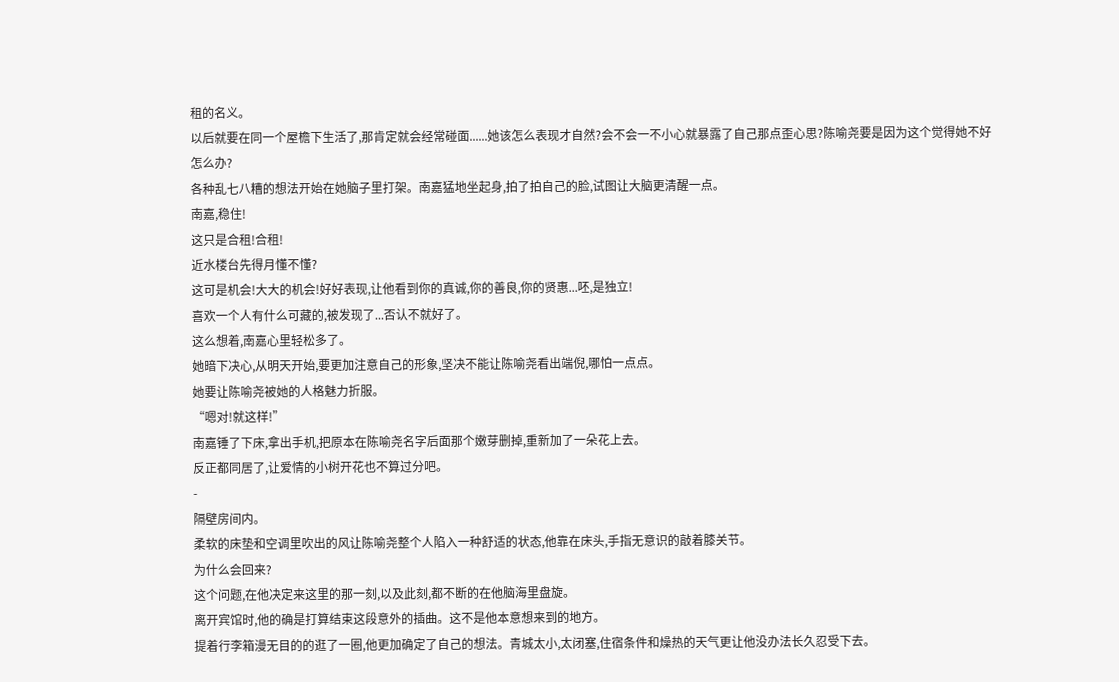租的名义。
以后就要在同一个屋檐下生活了,那肯定就会经常碰面......她该怎么表现才自然?会不会一不小心就暴露了自己那点歪心思?陈喻尧要是因为这个觉得她不好怎么办?
各种乱七八糟的想法开始在她脑子里打架。南嘉猛地坐起身,拍了拍自己的脸,试图让大脑更清醒一点。
南嘉,稳住!
这只是合租!合租!
近水楼台先得月懂不懂?
这可是机会!大大的机会!好好表现,让他看到你的真诚,你的善良,你的贤惠...呸,是独立!
喜欢一个人有什么可藏的,被发现了...否认不就好了。
这么想着,南嘉心里轻松多了。
她暗下决心,从明天开始,要更加注意自己的形象,坚决不能让陈喻尧看出端倪,哪怕一点点。
她要让陈喻尧被她的人格魅力折服。
“嗯对!就这样!”
南嘉锤了下床,拿出手机,把原本在陈喻尧名字后面那个嫩芽删掉,重新加了一朵花上去。
反正都同居了,让爱情的小树开花也不算过分吧。
-
隔壁房间内。
柔软的床垫和空调里吹出的风让陈喻尧整个人陷入一种舒适的状态,他靠在床头,手指无意识的敲着膝关节。
为什么会回来?
这个问题,在他决定来这里的那一刻,以及此刻,都不断的在他脑海里盘旋。
离开宾馆时,他的确是打算结束这段意外的插曲。这不是他本意想来到的地方。
提着行李箱漫无目的的逛了一圈,他更加确定了自己的想法。青城太小,太闭塞,住宿条件和燥热的天气更让他没办法长久忍受下去。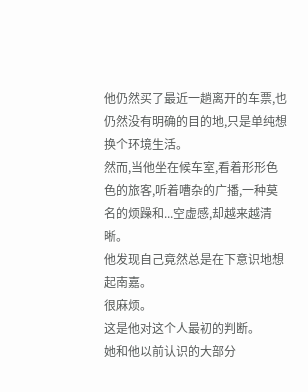他仍然买了最近一趟离开的车票,也仍然没有明确的目的地,只是单纯想换个环境生活。
然而,当他坐在候车室,看着形形色色的旅客,听着嘈杂的广播,一种莫名的烦躁和...空虚感,却越来越清晰。
他发现自己竟然总是在下意识地想起南嘉。
很麻烦。
这是他对这个人最初的判断。
她和他以前认识的大部分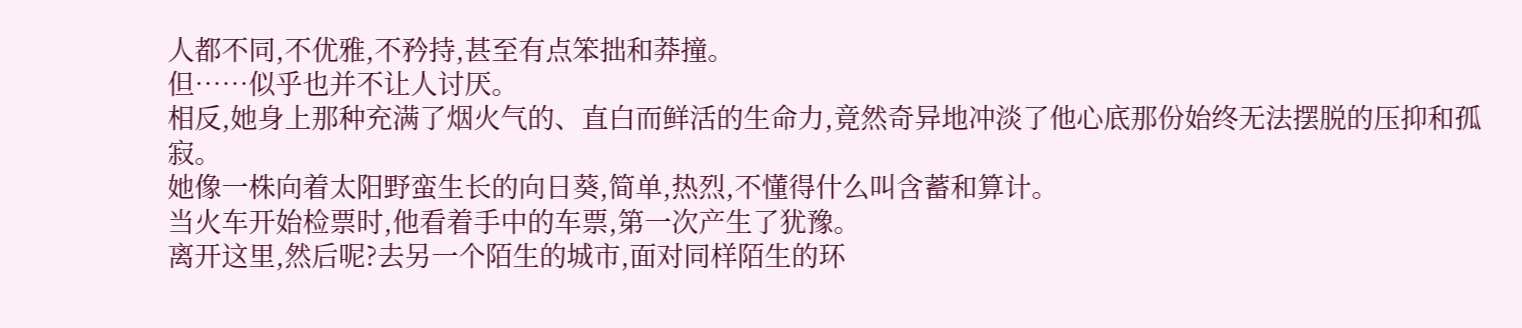人都不同,不优雅,不矜持,甚至有点笨拙和莽撞。
但……似乎也并不让人讨厌。
相反,她身上那种充满了烟火气的、直白而鲜活的生命力,竟然奇异地冲淡了他心底那份始终无法摆脱的压抑和孤寂。
她像一株向着太阳野蛮生长的向日葵,简单,热烈,不懂得什么叫含蓄和算计。
当火车开始检票时,他看着手中的车票,第一次产生了犹豫。
离开这里,然后呢?去另一个陌生的城市,面对同样陌生的环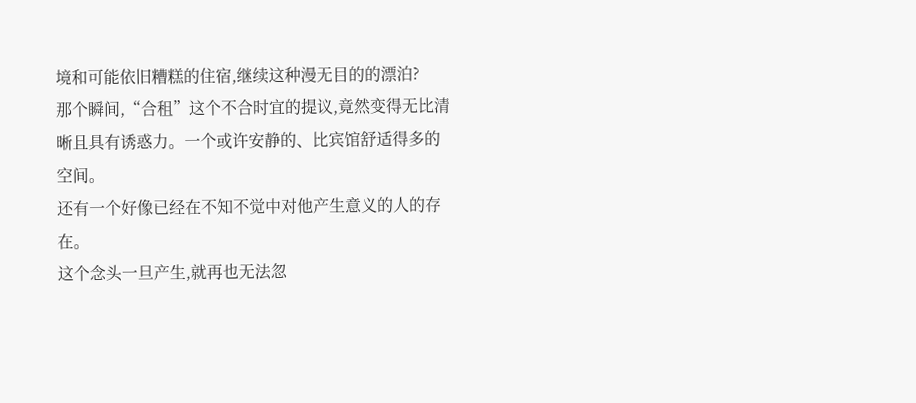境和可能依旧糟糕的住宿,继续这种漫无目的的漂泊?
那个瞬间,“合租”这个不合时宜的提议,竟然变得无比清晰且具有诱惑力。一个或许安静的、比宾馆舒适得多的空间。
还有一个好像已经在不知不觉中对他产生意义的人的存在。
这个念头一旦产生,就再也无法忽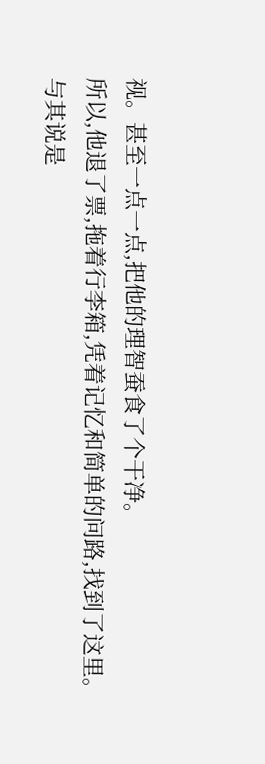视。甚至一点一点,把他的理智蚕食了个干净。
所以,他退了票,拖着行李箱,凭着记忆和简单的问路,找到了这里。
与其说是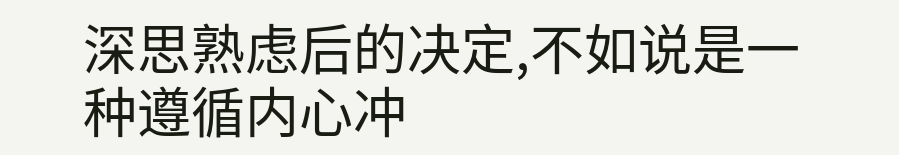深思熟虑后的决定,不如说是一种遵循内心冲